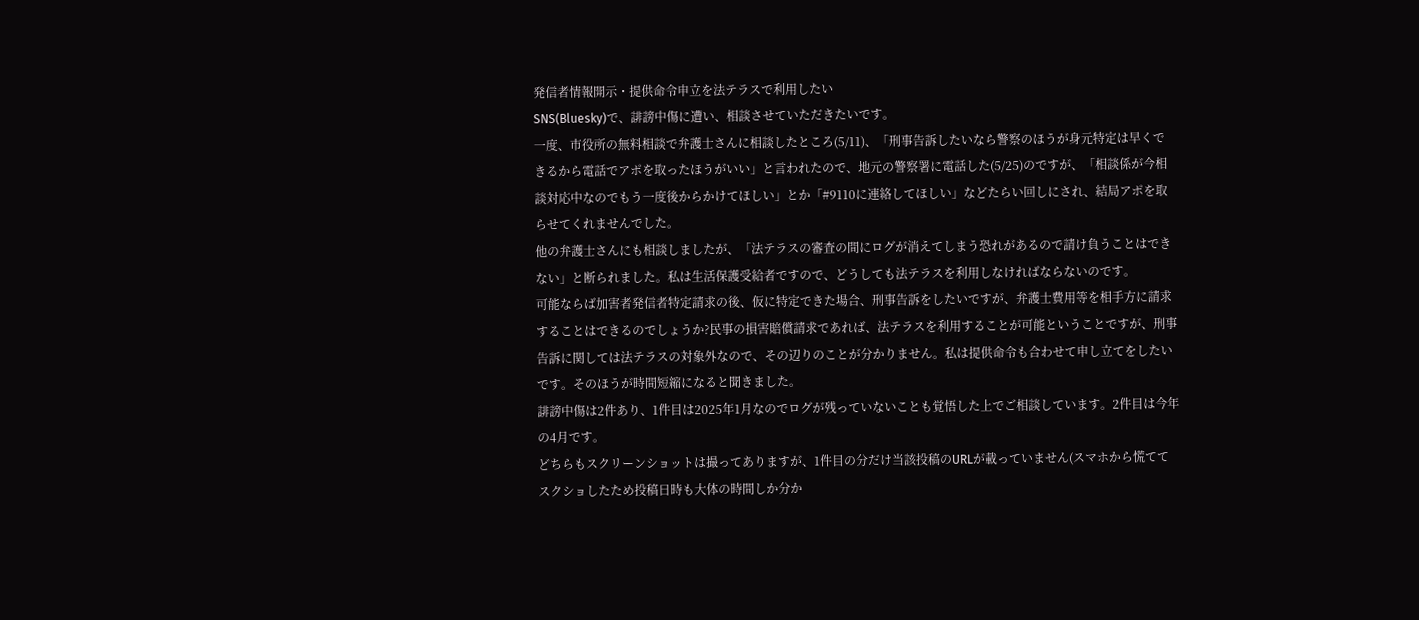発信者情報開示・提供命令申立を法テラスで利用したい
SNS(Bluesky)で、誹謗中傷に遭い、相談させていただきたいです。
一度、市役所の無料相談で弁護士さんに相談したところ(5/11)、「刑事告訴したいなら警察のほうが身元特定は早くできるから電話でアポを取ったほうがいい」と言われたので、地元の警察署に電話した(5/25)のですが、「相談係が今相談対応中なのでもう一度後からかけてほしい」とか「#9110に連絡してほしい」などたらい回しにされ、結局アポを取らせてくれませんでした。
他の弁護士さんにも相談しましたが、「法テラスの審査の間にログが消えてしまう恐れがあるので請け負うことはできない」と断られました。私は生活保護受給者ですので、どうしても法テラスを利用しなければならないのです。
可能ならば加害者発信者特定請求の後、仮に特定できた場合、刑事告訴をしたいですが、弁護士費用等を相手方に請求することはできるのでしょうか?民事の損害賠償請求であれば、法テラスを利用することが可能ということですが、刑事告訴に関しては法テラスの対象外なので、その辺りのことが分かりません。私は提供命令も合わせて申し立てをしたいです。そのほうが時間短縮になると聞きました。
誹謗中傷は2件あり、1件目は2025年1月なのでログが残っていないことも覚悟した上でご相談しています。2件目は今年の4月です。
どちらもスクリーンショットは撮ってありますが、1件目の分だけ当該投稿のURLが載っていません(スマホから慌ててスクショしたため投稿日時も大体の時間しか分か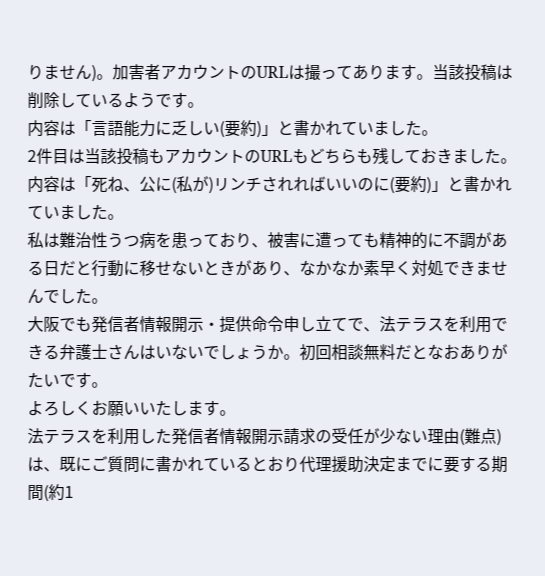りません)。加害者アカウントのURLは撮ってあります。当該投稿は削除しているようです。
内容は「言語能力に乏しい(要約)」と書かれていました。
2件目は当該投稿もアカウントのURLもどちらも残しておきました。内容は「死ね、公に(私が)リンチされればいいのに(要約)」と書かれていました。
私は難治性うつ病を患っており、被害に遭っても精神的に不調がある日だと行動に移せないときがあり、なかなか素早く対処できませんでした。
大阪でも発信者情報開示・提供命令申し立てで、法テラスを利用できる弁護士さんはいないでしょうか。初回相談無料だとなおありがたいです。
よろしくお願いいたします。
法テラスを利用した発信者情報開示請求の受任が少ない理由(難点)は、既にご質問に書かれているとおり代理援助決定までに要する期間(約1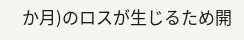か月)のロスが生じるため開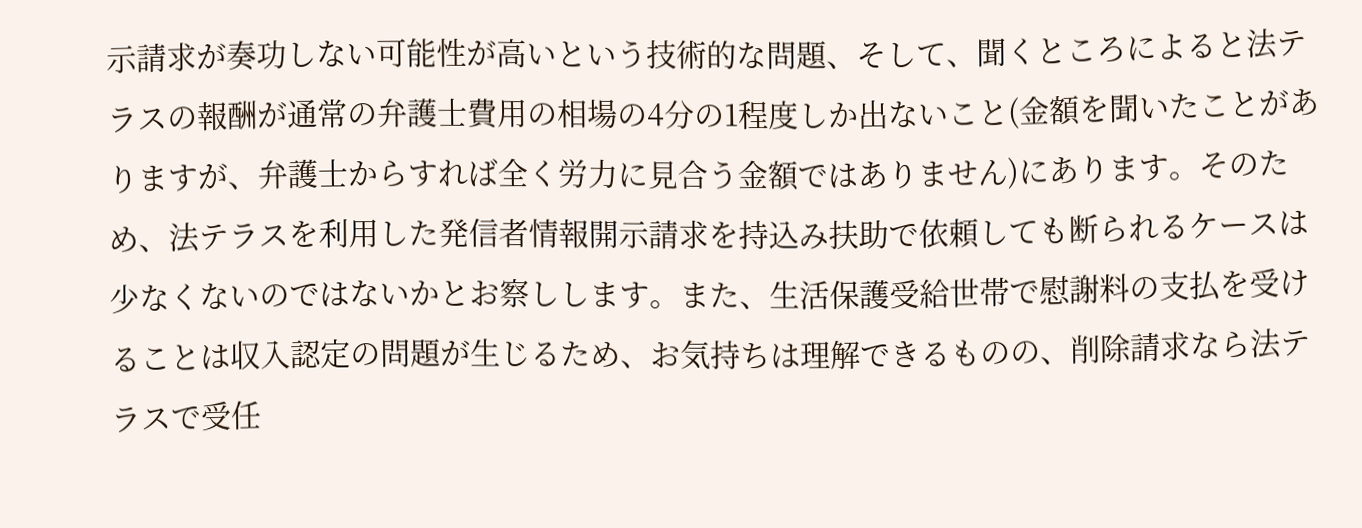示請求が奏功しない可能性が高いという技術的な問題、そして、聞くところによると法テラスの報酬が通常の弁護士費用の相場の4分の1程度しか出ないこと(金額を聞いたことがありますが、弁護士からすれば全く労力に見合う金額ではありません)にあります。そのため、法テラスを利用した発信者情報開示請求を持込み扶助で依頼しても断られるケースは少なくないのではないかとお察しします。また、生活保護受給世帯で慰謝料の支払を受けることは収入認定の問題が生じるため、お気持ちは理解できるものの、削除請求なら法テラスで受任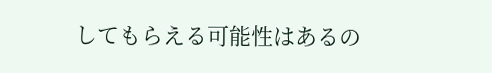してもらえる可能性はあるの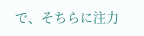で、そちらに注力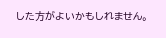した方がよいかもしれません。